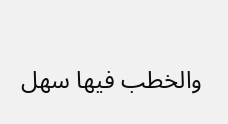والخطب فيها سهل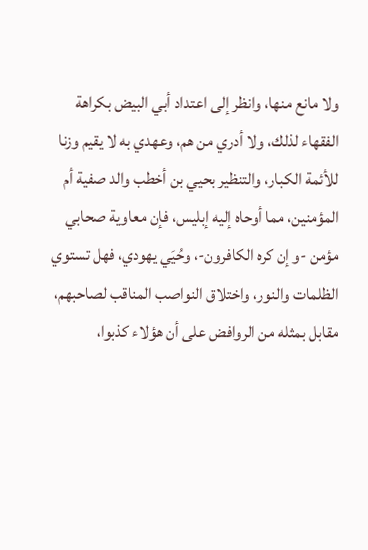ولا مانع منها، وانظر إلى اعتداد أبي البيض بكراهة الفقهاء لذلك، ولا أدري من هم، وعهدي به لا يقيم وزنا للأئمة الكبار، والتنظير بحيي بن أخطب والد صفية أم المؤمنين، مما أوحاه إليه إبليس، فإن معاوية صحابي مؤمن -و إن كره الكافرون-، وحُيَي يهودي، فهل تستوي الظلمات والنور، واختلاق النواصب المناقب لصاحبهم، مقابل بمثله من الروافض على أن هؤلاء كذبوا،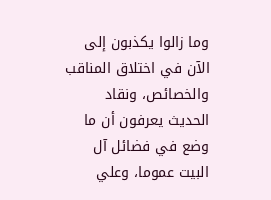وما زالوا يكذبون إلى الآن في اختلاق المناقب والخصائص، ونقاد الحديث يعرفون أن ما وضع في فضائل آل البيت عموما، وعلي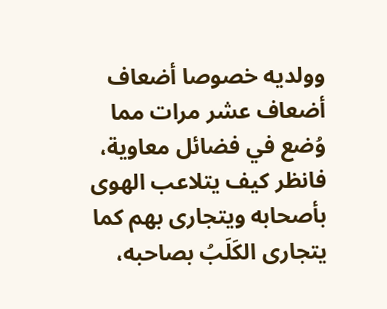وولديه خصوصا أضعاف أضعاف عشر مرات مما وُضع في فضائل معاوية، فانظر كيف يتلاعب الهوى بأصحابه ويتجارى بهم كما يتجارى الكَلَبُ بصاحبه،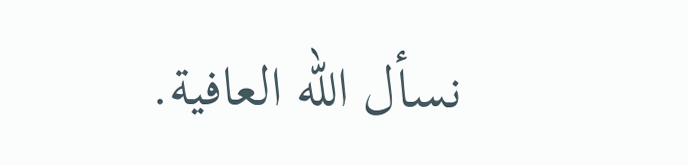نسأل الله العافية.